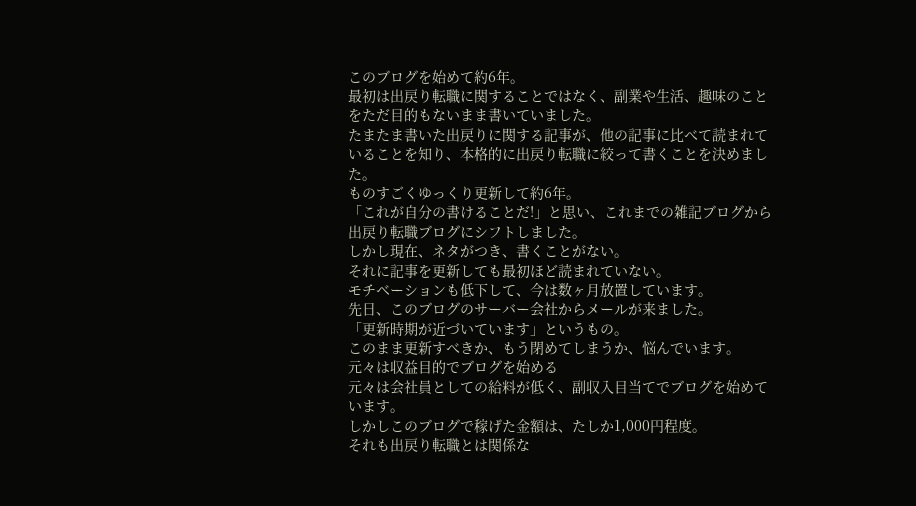このブログを始めて約6年。
最初は出戻り転職に関することではなく、副業や生活、趣味のことをただ目的もないまま書いていました。
たまたま書いた出戻りに関する記事が、他の記事に比べて読まれていることを知り、本格的に出戻り転職に絞って書くことを決めました。
ものすごくゆっくり更新して約6年。
「これが自分の書けることだ!」と思い、これまでの雑記ブログから出戻り転職ブログにシフトしました。
しかし現在、ネタがつき、書くことがない。
それに記事を更新しても最初ほど読まれていない。
モチベーションも低下して、今は数ヶ月放置しています。
先日、このブログのサーバー会社からメールが来ました。
「更新時期が近づいています」というもの。
このまま更新すべきか、もう閉めてしまうか、悩んでいます。
元々は収益目的でブログを始める
元々は会社員としての給料が低く、副収入目当てでブログを始めています。
しかしこのブログで稼げた金額は、たしか1,000円程度。
それも出戻り転職とは関係な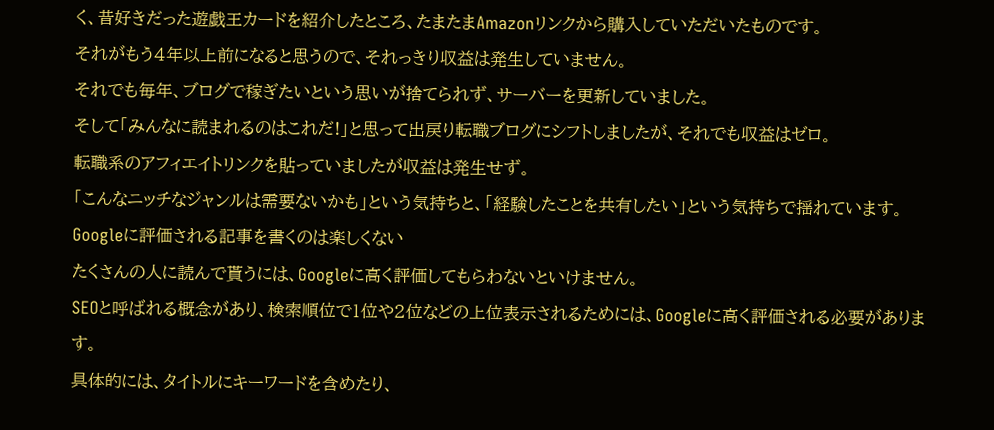く、昔好きだった遊戯王カードを紹介したところ、たまたまAmazonリンクから購入していただいたものです。
それがもう4年以上前になると思うので、それっきり収益は発生していません。
それでも毎年、ブログで稼ぎたいという思いが捨てられず、サーバーを更新していました。
そして「みんなに読まれるのはこれだ!」と思って出戻り転職ブログにシフトしましたが、それでも収益はゼロ。
転職系のアフィエイトリンクを貼っていましたが収益は発生せず。
「こんなニッチなジャンルは需要ないかも」という気持ちと、「経験したことを共有したい」という気持ちで揺れています。
Googleに評価される記事を書くのは楽しくない
たくさんの人に読んで貰うには、Googleに高く評価してもらわないといけません。
SEOと呼ばれる概念があり、検索順位で1位や2位などの上位表示されるためには、Googleに高く評価される必要があります。
具体的には、タイトルにキーワードを含めたり、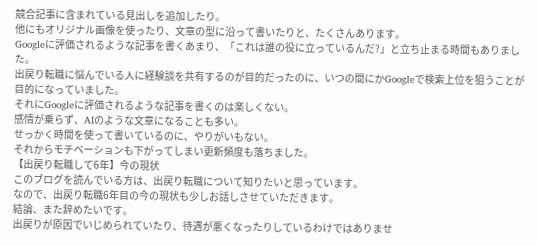競合記事に含まれている見出しを追加したり。
他にもオリジナル画像を使ったり、文章の型に沿って書いたりと、たくさんあります。
Googleに評価されるような記事を書くあまり、「これは誰の役に立っているんだ?」と立ち止まる時間もありました。
出戻り転職に悩んでいる人に経験談を共有するのが目的だったのに、いつの間にかGoogleで検索上位を狙うことが目的になっていました。
それにGoogleに評価されるような記事を書くのは楽しくない。
感情が乗らず、AIのような文章になることも多い。
せっかく時間を使って書いているのに、やりがいもない。
それからモチベーションも下がってしまい更新頻度も落ちました。
【出戻り転職して6年】今の現状
このブログを読んでいる方は、出戻り転職について知りたいと思っています。
なので、出戻り転職6年目の今の現状も少しお話しさせていただきます。
結論、また辞めたいです。
出戻りが原因でいじめられていたり、待遇が悪くなったりしているわけではありませ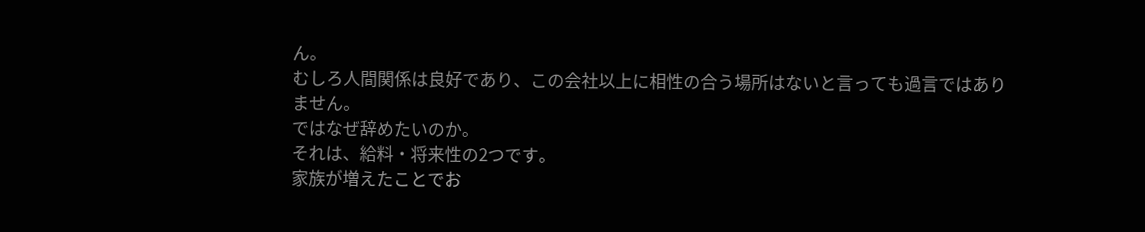ん。
むしろ人間関係は良好であり、この会社以上に相性の合う場所はないと言っても過言ではありません。
ではなぜ辞めたいのか。
それは、給料・将来性の2つです。
家族が増えたことでお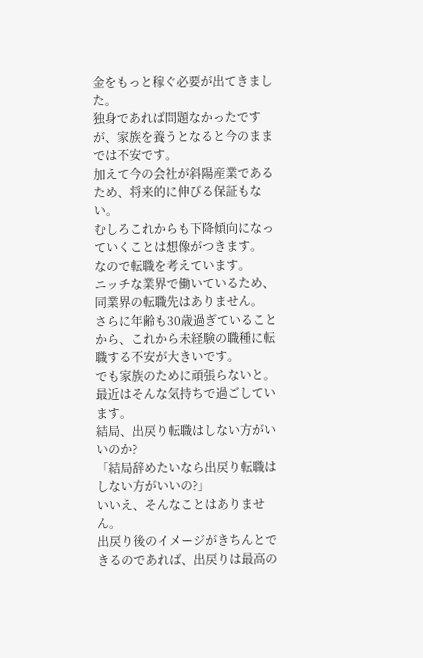金をもっと稼ぐ必要が出てきました。
独身であれば問題なかったですが、家族を養うとなると今のままでは不安です。
加えて今の会社が斜陽産業であるため、将来的に伸びる保証もない。
むしろこれからも下降傾向になっていくことは想像がつきます。
なので転職を考えています。
ニッチな業界で働いているため、同業界の転職先はありません。
さらに年齢も30歳過ぎていることから、これから未経験の職種に転職する不安が大きいです。
でも家族のために頑張らないと。最近はそんな気持ちで過ごしています。
結局、出戻り転職はしない方がいいのか?
「結局辞めたいなら出戻り転職はしない方がいいの?」
いいえ、そんなことはありません。
出戻り後のイメージがきちんとできるのであれば、出戻りは最高の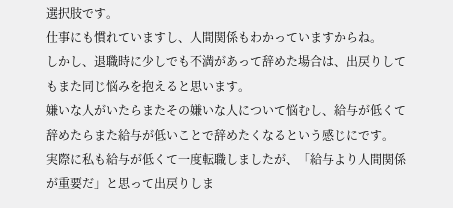選択肢です。
仕事にも慣れていますし、人間関係もわかっていますからね。
しかし、退職時に少しでも不満があって辞めた場合は、出戻りしてもまた同じ悩みを抱えると思います。
嫌いな人がいたらまたその嫌いな人について悩むし、給与が低くて辞めたらまた給与が低いことで辞めたくなるという感じにです。
実際に私も給与が低くて一度転職しましたが、「給与より人間関係が重要だ」と思って出戻りしま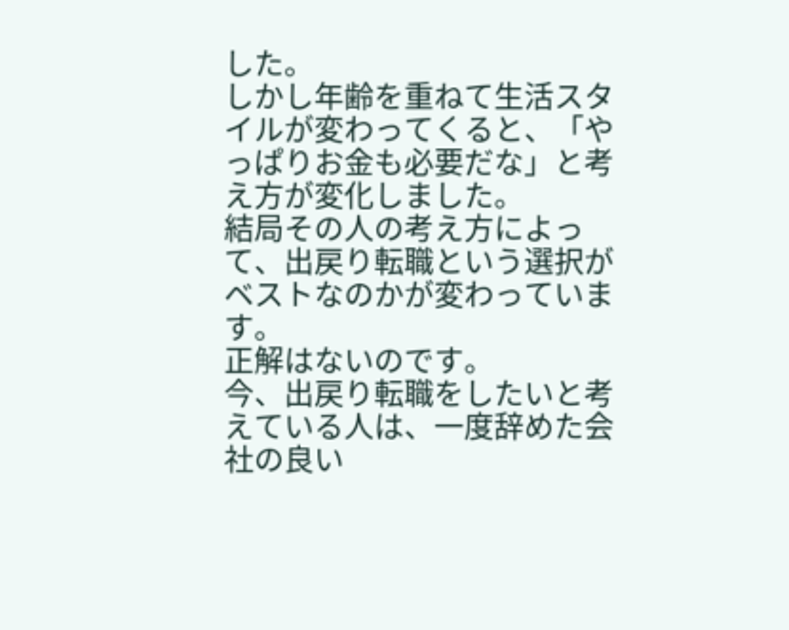した。
しかし年齢を重ねて生活スタイルが変わってくると、「やっぱりお金も必要だな」と考え方が変化しました。
結局その人の考え方によって、出戻り転職という選択がベストなのかが変わっています。
正解はないのです。
今、出戻り転職をしたいと考えている人は、一度辞めた会社の良い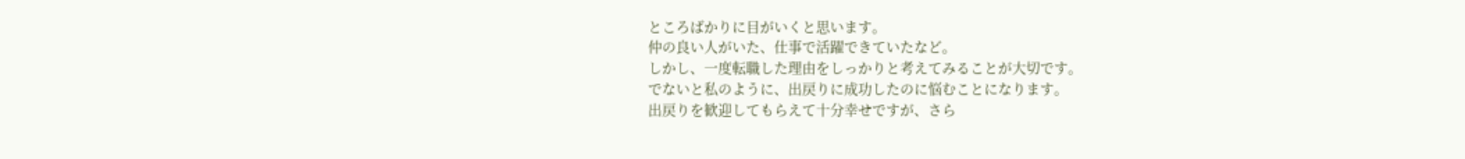ところばかりに目がいくと思います。
仲の良い人がいた、仕事で活躍できていたなど。
しかし、一度転職した理由をしっかりと考えてみることが大切です。
でないと私のように、出戻りに成功したのに悩むことになります。
出戻りを歓迎してもらえて十分幸せですが、さら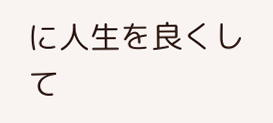に人生を良くして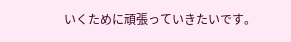いくために頑張っていきたいです。